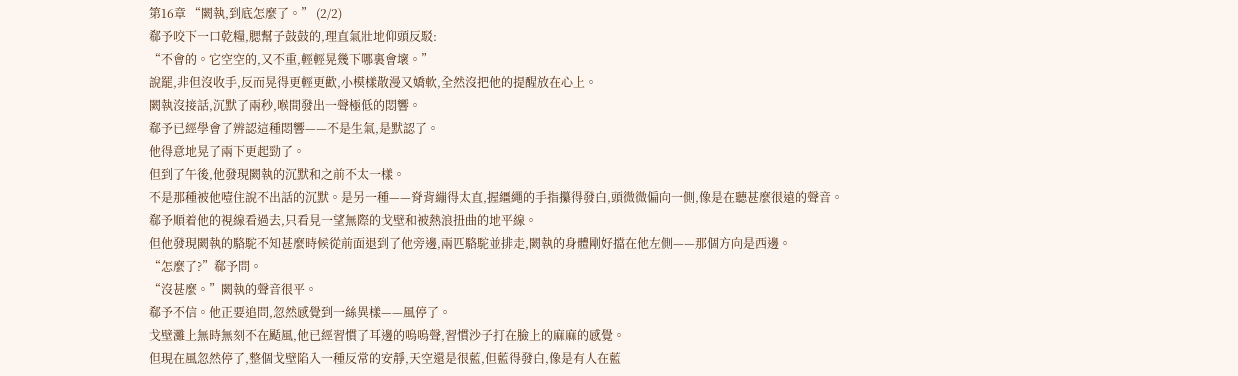第16章 “闕執,到底怎麼了。” (2/2)
郗予咬下一口乾糧,腮幫子鼓鼓的,理直氣壯地仰頭反駁:
“不會的。它空空的,又不重,輕輕晃幾下哪裏會壞。”
說罷,非但沒收手,反而晃得更輕更歡,小模樣散漫又嬌軟,全然沒把他的提醒放在心上。
闕執沒接話,沉默了兩秒,喉間發出一聲極低的悶響。
郗予已經學會了辨認這種悶響——不是生氣,是默認了。
他得意地晃了兩下更起勁了。
但到了午後,他發現闕執的沉默和之前不太一樣。
不是那種被他噎住說不出話的沉默。是另一種——脊背繃得太直,握繮繩的手指攥得發白,頭微微偏向一側,像是在聽甚麼很遠的聲音。
郗予順着他的視線看過去,只看見一望無際的戈壁和被熱浪扭曲的地平線。
但他發現闕執的駱駝不知甚麼時候從前面退到了他旁邊,兩匹駱駝並排走,闕執的身體剛好擋在他左側——那個方向是西邊。
“怎麼了?”郗予問。
“沒甚麼。”闕執的聲音很平。
郗予不信。他正要追問,忽然感覺到一絲異樣——風停了。
戈壁灘上無時無刻不在颳風,他已經習慣了耳邊的嗚嗚聲,習慣沙子打在臉上的麻麻的感覺。
但現在風忽然停了,整個戈壁陷入一種反常的安靜,天空還是很藍,但藍得發白,像是有人在藍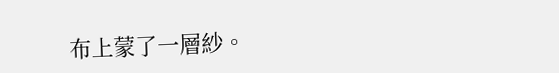布上蒙了一層紗。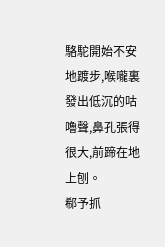駱駝開始不安地踱步,喉嚨裏發出低沉的咕嚕聲,鼻孔張得很大,前蹄在地上刨。
郗予抓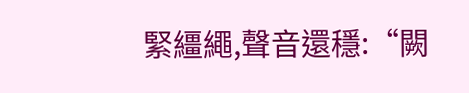緊繮繩,聲音還穩:“闕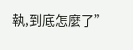執,到底怎麼了”